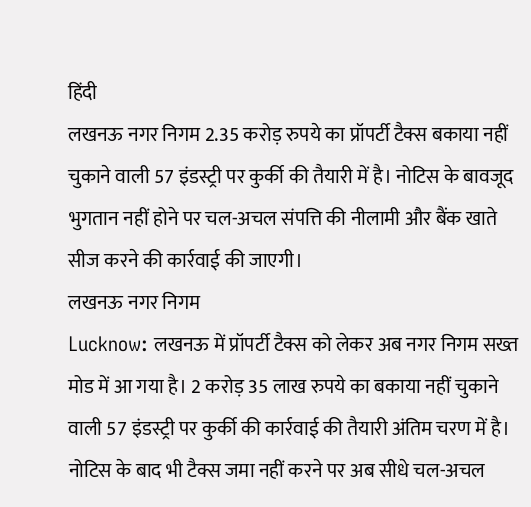हिंदी
लखनऊ नगर निगम 2.35 करोड़ रुपये का प्रॉपर्टी टैक्स बकाया नहीं चुकाने वाली 57 इंडस्ट्री पर कुर्की की तैयारी में है। नोटिस के बावजूद भुगतान नहीं होने पर चल-अचल संपत्ति की नीलामी और बैंक खाते सीज करने की कार्रवाई की जाएगी।
लखनऊ नगर निगम
Lucknow: लखनऊ में प्रॉपर्टी टैक्स को लेकर अब नगर निगम सख्त मोड में आ गया है। 2 करोड़ 35 लाख रुपये का बकाया नहीं चुकाने वाली 57 इंडस्ट्री पर कुर्की की कार्रवाई की तैयारी अंतिम चरण में है। नोटिस के बाद भी टैक्स जमा नहीं करने पर अब सीधे चल-अचल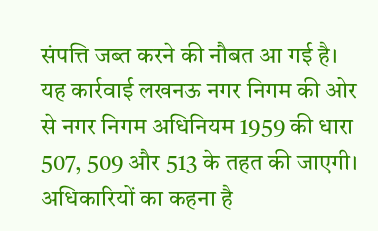संपत्ति जब्त करने की नौबत आ गई है।
यह कार्रवाई लखनऊ नगर निगम की ओर से नगर निगम अधिनियम 1959 की धारा 507, 509 और 513 के तहत की जाएगी। अधिकारियों का कहना है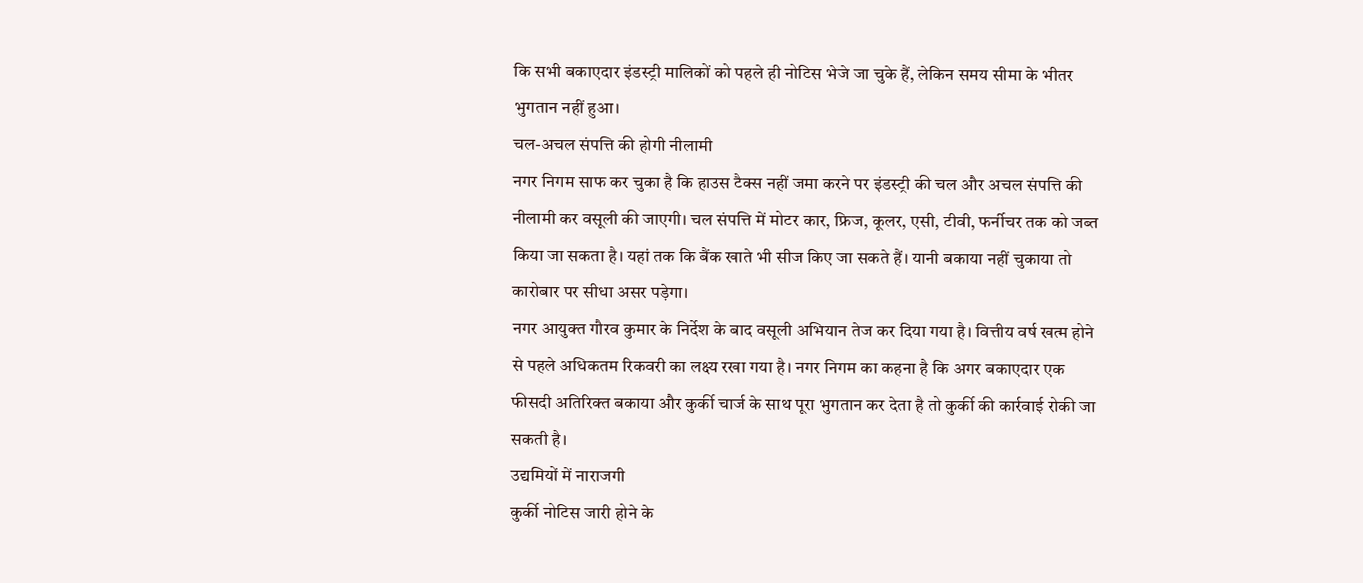कि सभी बकाएदार इंडस्ट्री मालिकों को पहले ही नोटिस भेजे जा चुके हैं, लेकिन समय सीमा के भीतर भुगतान नहीं हुआ।
चल-अचल संपत्ति की होगी नीलामी
नगर निगम साफ कर चुका है कि हाउस टैक्स नहीं जमा करने पर इंडस्ट्री की चल और अचल संपत्ति की नीलामी कर वसूली की जाएगी। चल संपत्ति में मोटर कार, फ्रिज, कूलर, एसी, टीवी, फर्नीचर तक को जब्त किया जा सकता है। यहां तक कि बैंक खाते भी सीज किए जा सकते हैं। यानी बकाया नहीं चुकाया तो कारोबार पर सीधा असर पड़ेगा।
नगर आयुक्त गौरव कुमार के निर्देश के बाद वसूली अभियान तेज कर दिया गया है। वित्तीय वर्ष खत्म होने से पहले अधिकतम रिकवरी का लक्ष्य रखा गया है। नगर निगम का कहना है कि अगर बकाएदार एक फीसदी अतिरिक्त बकाया और कुर्की चार्ज के साथ पूरा भुगतान कर देता है तो कुर्की की कार्रवाई रोकी जा सकती है।
उद्यमियों में नाराजगी
कुर्की नोटिस जारी होने के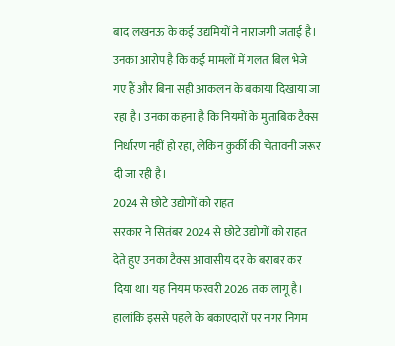बाद लखनऊ के कई उद्यमियों ने नाराजगी जताई है। उनका आरोप है कि कई मामलों में गलत बिल भेजे गए हैं और बिना सही आकलन के बकाया दिखाया जा रहा है। उनका कहना है कि नियमों के मुताबिक टैक्स निर्धारण नहीं हो रहा, लेकिन कुर्की की चेतावनी जरूर दी जा रही है।
2024 से छोटे उद्योगों को राहत
सरकार ने सितंबर 2024 से छोटे उद्योगों को राहत देते हुए उनका टैक्स आवासीय दर के बराबर कर दिया था। यह नियम फरवरी 2026 तक लागू है। हालांकि इससे पहले के बकाएदारों पर नगर निगम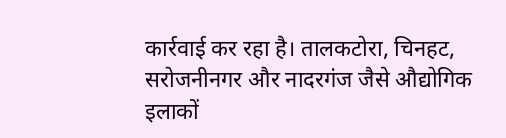कार्रवाई कर रहा है। तालकटोरा, चिनहट, सरोजनीनगर और नादरगंज जैसे औद्योगिक इलाकों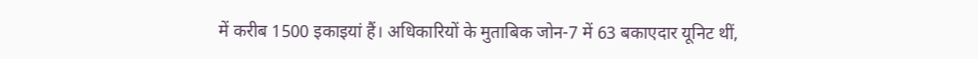में करीब 1500 इकाइयां हैं। अधिकारियों के मुताबिक जोन-7 में 63 बकाएदार यूनिट थीं,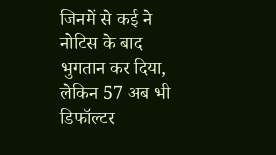जिनमें से कई ने नोटिस के बाद भुगतान कर दिया, लेकिन 57 अब भी डिफॉल्टर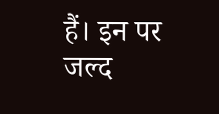हैं। इन पर जल्द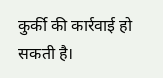कुर्की की कार्रवाई हो सकती है।